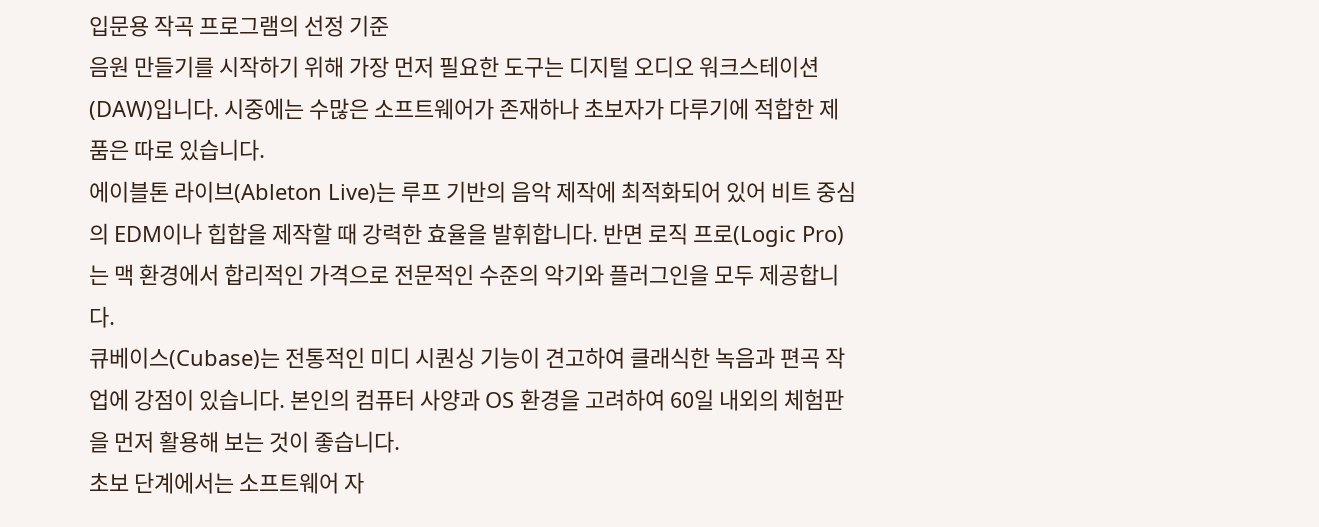입문용 작곡 프로그램의 선정 기준
음원 만들기를 시작하기 위해 가장 먼저 필요한 도구는 디지털 오디오 워크스테이션(DAW)입니다. 시중에는 수많은 소프트웨어가 존재하나 초보자가 다루기에 적합한 제품은 따로 있습니다.
에이블톤 라이브(Ableton Live)는 루프 기반의 음악 제작에 최적화되어 있어 비트 중심의 EDM이나 힙합을 제작할 때 강력한 효율을 발휘합니다. 반면 로직 프로(Logic Pro)는 맥 환경에서 합리적인 가격으로 전문적인 수준의 악기와 플러그인을 모두 제공합니다.
큐베이스(Cubase)는 전통적인 미디 시퀀싱 기능이 견고하여 클래식한 녹음과 편곡 작업에 강점이 있습니다. 본인의 컴퓨터 사양과 OS 환경을 고려하여 60일 내외의 체험판을 먼저 활용해 보는 것이 좋습니다.
초보 단계에서는 소프트웨어 자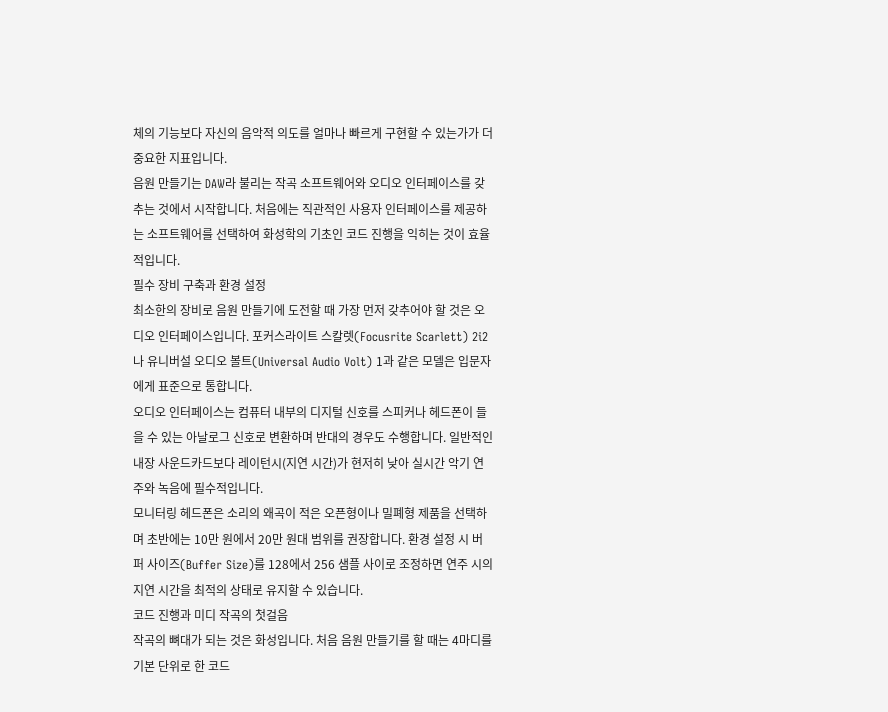체의 기능보다 자신의 음악적 의도를 얼마나 빠르게 구현할 수 있는가가 더 중요한 지표입니다.
음원 만들기는 DAW라 불리는 작곡 소프트웨어와 오디오 인터페이스를 갖추는 것에서 시작합니다. 처음에는 직관적인 사용자 인터페이스를 제공하는 소프트웨어를 선택하여 화성학의 기초인 코드 진행을 익히는 것이 효율적입니다.
필수 장비 구축과 환경 설정
최소한의 장비로 음원 만들기에 도전할 때 가장 먼저 갖추어야 할 것은 오디오 인터페이스입니다. 포커스라이트 스칼렛(Focusrite Scarlett) 2i2나 유니버설 오디오 볼트(Universal Audio Volt) 1과 같은 모델은 입문자에게 표준으로 통합니다.
오디오 인터페이스는 컴퓨터 내부의 디지털 신호를 스피커나 헤드폰이 들을 수 있는 아날로그 신호로 변환하며 반대의 경우도 수행합니다. 일반적인 내장 사운드카드보다 레이턴시(지연 시간)가 현저히 낮아 실시간 악기 연주와 녹음에 필수적입니다.
모니터링 헤드폰은 소리의 왜곡이 적은 오픈형이나 밀폐형 제품을 선택하며 초반에는 10만 원에서 20만 원대 범위를 권장합니다. 환경 설정 시 버퍼 사이즈(Buffer Size)를 128에서 256 샘플 사이로 조정하면 연주 시의 지연 시간을 최적의 상태로 유지할 수 있습니다.
코드 진행과 미디 작곡의 첫걸음
작곡의 뼈대가 되는 것은 화성입니다. 처음 음원 만들기를 할 때는 4마디를 기본 단위로 한 코드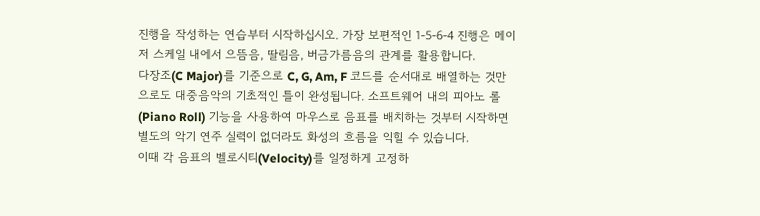진행을 작성하는 연습부터 시작하십시오. 가장 보편적인 1-5-6-4 진행은 메이저 스케일 내에서 으뜸음, 딸림음, 버금가름음의 관계를 활용합니다.
다장조(C Major)를 기준으로 C, G, Am, F 코드를 순서대로 배열하는 것만으로도 대중음악의 기초적인 틀이 완성됩니다. 소프트웨어 내의 피아노 롤(Piano Roll) 기능을 사용하여 마우스로 음표를 배치하는 것부터 시작하면 별도의 악기 연주 실력이 없더라도 화성의 흐름을 익힐 수 있습니다.
이때 각 음표의 벨로시티(Velocity)를 일정하게 고정하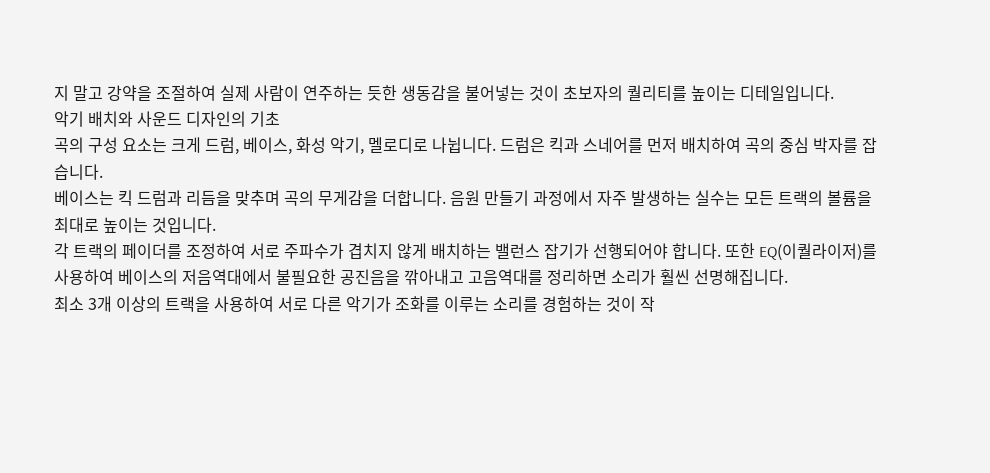지 말고 강약을 조절하여 실제 사람이 연주하는 듯한 생동감을 불어넣는 것이 초보자의 퀄리티를 높이는 디테일입니다.
악기 배치와 사운드 디자인의 기초
곡의 구성 요소는 크게 드럼, 베이스, 화성 악기, 멜로디로 나뉩니다. 드럼은 킥과 스네어를 먼저 배치하여 곡의 중심 박자를 잡습니다.
베이스는 킥 드럼과 리듬을 맞추며 곡의 무게감을 더합니다. 음원 만들기 과정에서 자주 발생하는 실수는 모든 트랙의 볼륨을 최대로 높이는 것입니다.
각 트랙의 페이더를 조정하여 서로 주파수가 겹치지 않게 배치하는 밸런스 잡기가 선행되어야 합니다. 또한 EQ(이퀄라이저)를 사용하여 베이스의 저음역대에서 불필요한 공진음을 깎아내고 고음역대를 정리하면 소리가 훨씬 선명해집니다.
최소 3개 이상의 트랙을 사용하여 서로 다른 악기가 조화를 이루는 소리를 경험하는 것이 작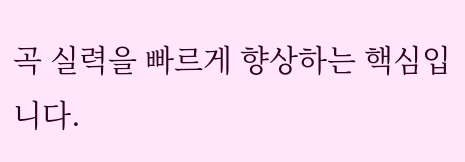곡 실력을 빠르게 향상하는 핵심입니다.